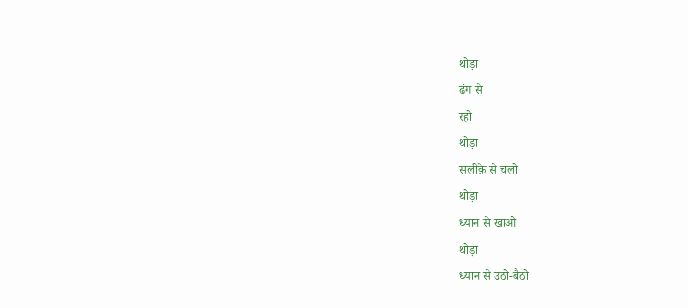थोड़ा
ढंग से
रहो
थोड़ा
सलीक़े से चलो
थोड़ा
ध्यान से खाओ
थोड़ा
ध्यान से उठो-बैठो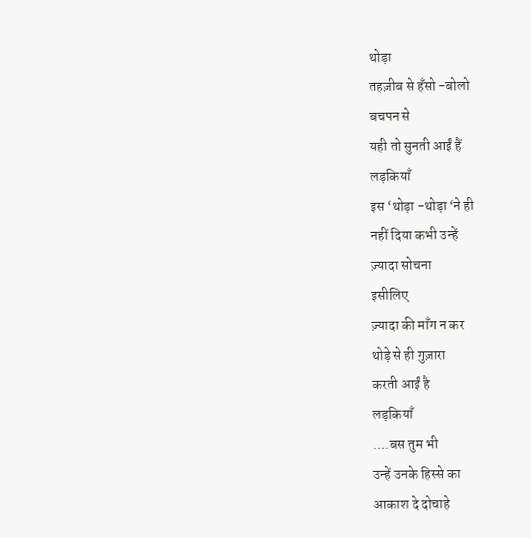थोड़ा
तहज़ीब से हँसो -बोलो
बचपन से
यही तो सुनती आईं हैं
लड़कियाँ
इस ‘थोड़ा -थोड़ा ‘ने ही
नहीं दिया कभी उन्हें
ज़्यादा सोचना
इसीलिए
ज़्यादा की माँग न कर
थोड़े से ही गुज़ारा
करती आईं है
लड़कियाँ
….बस तुम भी
उन्हें उनके हिस्से का
आकाश दे दोचाहे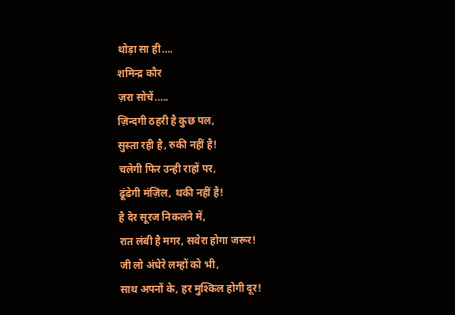थोड़ा सा ही….
शमिन्द्र कौर
ज़रा सोचें.….
ज़िन्दगी ठहरी है कुछ पल,
सुस्ता रही है, रुकी नहीं है!
चलेगी फिर उन्ही राहों पर,
ढूंढेगी मंज़िल, थकी नहीं है!
है देर सूरज निकलने में,
रात लंबी है मगर, सवेरा होगा जरूर!
जी लो अंधेरे लम्हों को भी,
साथ अपनों के, हर मुश्किल होगी दूर!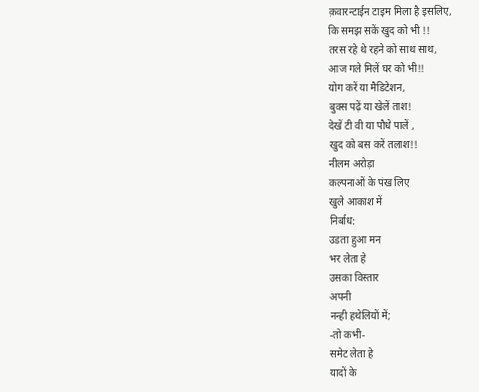क़वारन्टाईन टाइम मिला है इसलिए,
कि समझ सकें खुद को भी !!
तरस रहे थे रहने को साथ साथ,
आज गले मिलें घर को भी!!
योग करें या मैडिटेशन,
बुक्स पढ़ें या खेलें ताश!
देखें टी वी या पौधे पालें ,
खुद को बस करें तलाश!!
नीलम अरोड़ा
कल्पनाओं के पंख लिए
खुले आकाश में
निर्बाध:
उडता हुआ मन
भर लेता हे
उसका विस्तार
अपनी
नन्ही हथेलियों में;
-तो कभी-
समेट लेता हे
यादों के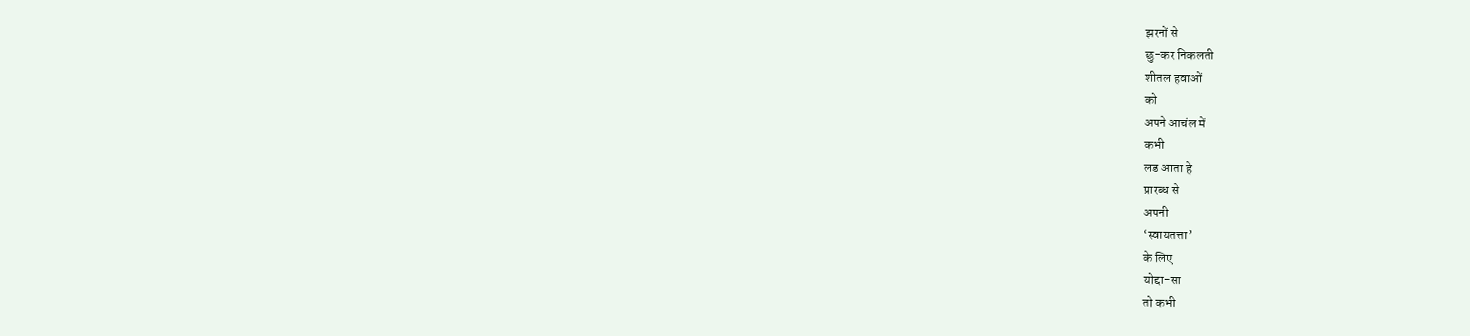झरनों से
छु-कर निकलती
शीतल हवाओं
को
अपने आचंल में
कभी
लड आता हे
प्रारब्ध से
अपनी
‘स्वायतत्ता’
के लिए
योद्दा-सा
तो कभी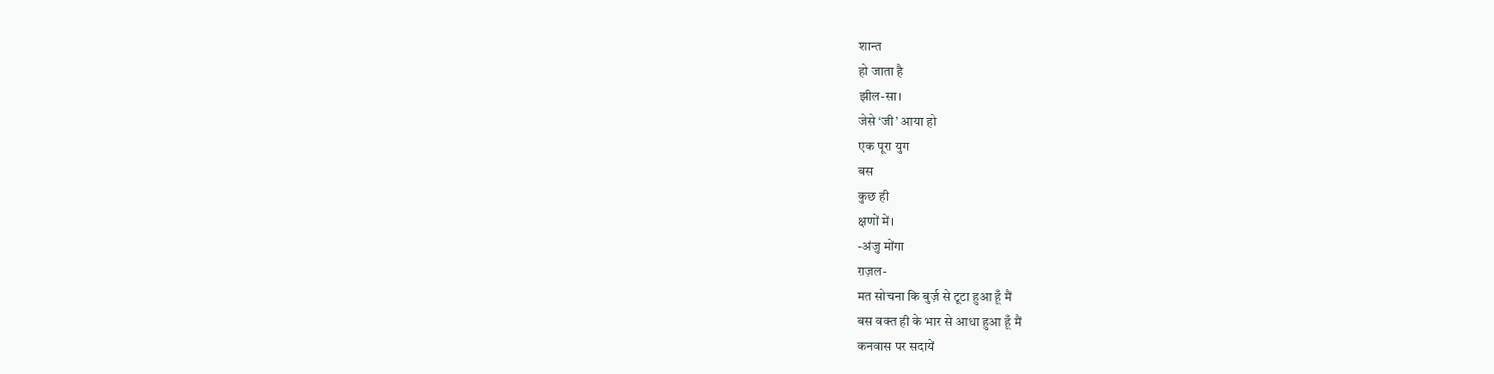शान्त
हो जाता है
झील-सा।
जेसे ‘जी’ आया हो
एक पूरा युग
बस
कुछ ही
क्षणों में।
-अंजु मोंगा
ग़ज़ल-
मत सोचना कि बुर्ज़ से टूटा हुआ हूँ मैं
बस वक्त ही के भार से आधा हुआ हूँ मैं
कनवास पर सदायें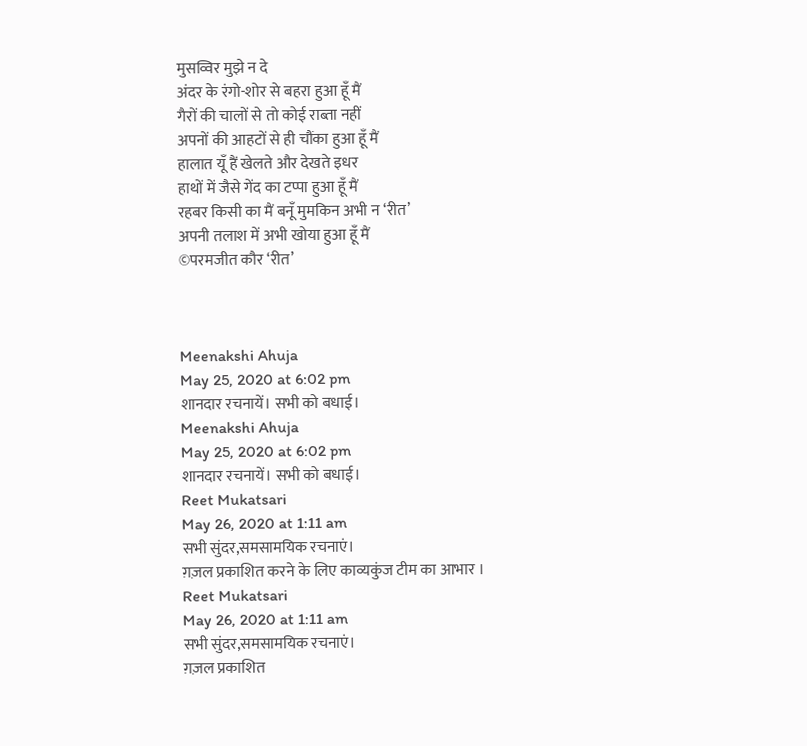मुसव्विर मुझे न दे
अंदर के रंगो-शोर से बहरा हुआ हूँ मैं
गैरों की चालों से तो कोई राब्ता नहीं
अपनों की आहटों से ही चौंका हुआ हूँ मैं
हालात यूँ हैं खेलते और देखते इधर
हाथों में जैसे गेंद का टप्पा हुआ हूँ मैं
रहबर किसी का मैं बनूँ मुमकिन अभी न ‘रीत’
अपनी तलाश में अभी खोया हुआ हूँ मैं
©परमजीत कौर ‘रीत’



Meenakshi Ahuja
May 25, 2020 at 6:02 pm
शानदार रचनायें। सभी को बधाई।
Meenakshi Ahuja
May 25, 2020 at 6:02 pm
शानदार रचनायें। सभी को बधाई।
Reet Mukatsari
May 26, 2020 at 1:11 am
सभी सुंदर,समसामयिक रचनाएं।
ग़ज़ल प्रकाशित करने के लिए काव्यकुंज टीम का आभार ।
Reet Mukatsari
May 26, 2020 at 1:11 am
सभी सुंदर,समसामयिक रचनाएं।
ग़ज़ल प्रकाशित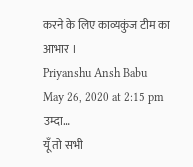करने के लिए काव्यकुंज टीम का आभार ।
Priyanshu Ansh Babu
May 26, 2020 at 2:15 pm
उम्दा…
यूँ तो सभी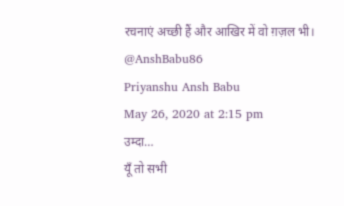रचनाएं अच्छी हैं और आखिर में वो ग़ज़ल भी।
@AnshBabu86
Priyanshu Ansh Babu
May 26, 2020 at 2:15 pm
उम्दा…
यूँ तो सभी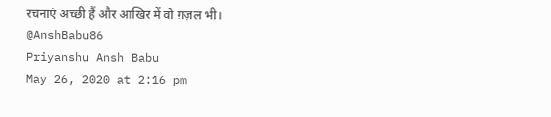रचनाएं अच्छी हैं और आखिर में वो ग़ज़ल भी।
@AnshBabu86
Priyanshu Ansh Babu
May 26, 2020 at 2:16 pm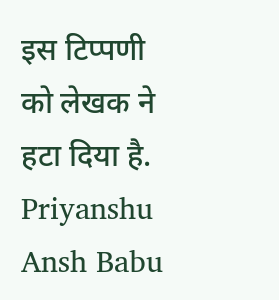इस टिप्पणी को लेखक ने हटा दिया है.
Priyanshu Ansh Babu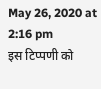May 26, 2020 at 2:16 pm
इस टिप्पणी को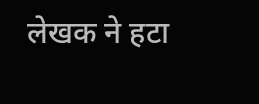लेखक ने हटा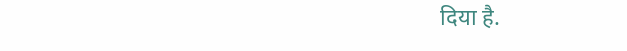दिया है.